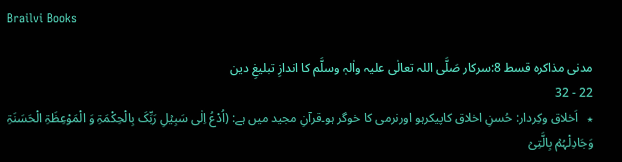Brailvi Books

مدنی مذاکرہ قسط 8:سرکار صَلَّی اللہ تعالٰی علیہ واٰلہٖ وسلَّم کا اندازِ تبلیغِ دین
22 - 32
٭   اَخلاق وکِردار: حُسنِ اخلاق کاپیکرہو اورنرمی کا خوگر ہو۔قرآنِ مجید میں ہے: (اُدْعُ اِلٰی سَبِیۡلِ رَبِّکَ بِالْحِکْمَۃِ وَ الْمَوْعِظَۃِ الْحَسَنَۃِ وَجَادِلْہُمۡ بِالَّتِیۡ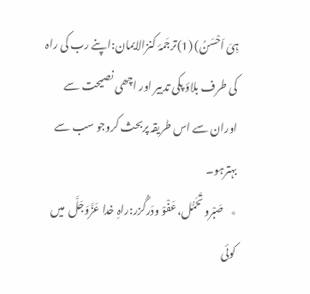ہِیَ اَحْسَنُ) (1)ترجَمۂ کنزالایمان:اپنے رب کی راہ کی طرف بلاؤ پکی تدبیر اور اچھی نصیحت سے اوران سے اس طریقہ پربحث کروجو سب سے بہترہو۔
٭   صَبْرو تَحَمُّل،عَفْوْ ودَرگُزر:راہِ خدا عَزَّوَجَلَّ  میں کوئی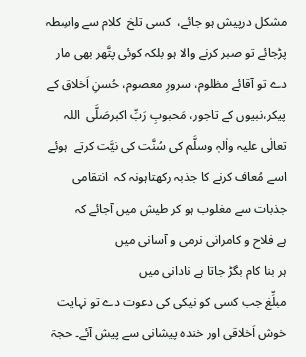مشکل درپیش ہو جائے،  کسی تلخ  کلام سے واسِطہ پڑجائے تو صبر کرنے والا ہو بلکہ کوئی پتَّھر بھی مار دے تو آقائے مظلوم، سرورِ معصوم، حُسنِ اَخلاق کے پیکر،نبیوں کے تاجور، مَحبوبِ رَبِّ اکبرصَلَّی  اللہ تعالٰی علیہ واٰلہٖ وسلَّم کی سُنَّت کی نیَّت کرتے  ہوئے اسے مُعاف کرنے کا جذبہ رکھتاہونہ کہ  انتقامی جذبات سے مغلوب ہو کر طیش میں آجائے کہ
ہے فلاح و کامرانی نرمی و آسانی میں
ہر بنا کام بگڑ جاتا ہے نادانی میں
مبلِّغ جب کسی کو نیکی کی دعوت دے تو نہایت خوش اَخلاقی اور خندہ پیشانی سے پیش آئے۔ حجۃ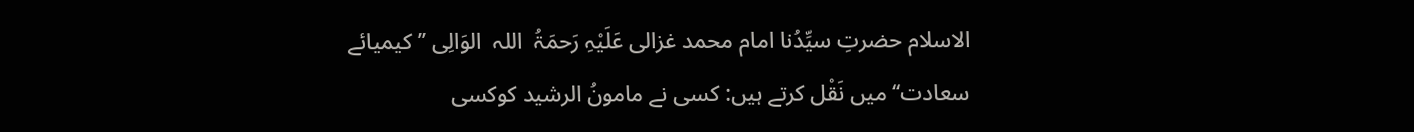الاسلام حضرتِ سیِّدُنا امام محمد غزالی عَلَیْہِ رَحمَۃُ  اللہ  الوَالِی ’’ کیمیائے سعادت‘‘ میں نَقْل کرتے ہیں: کسی نے مامونُ الرشید کوکسی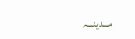مـــدینـــہ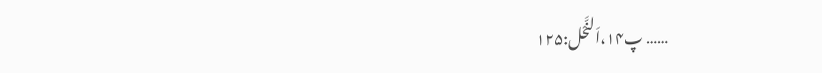…… پ۱۴،اَلنَّحْل:۱۲۵